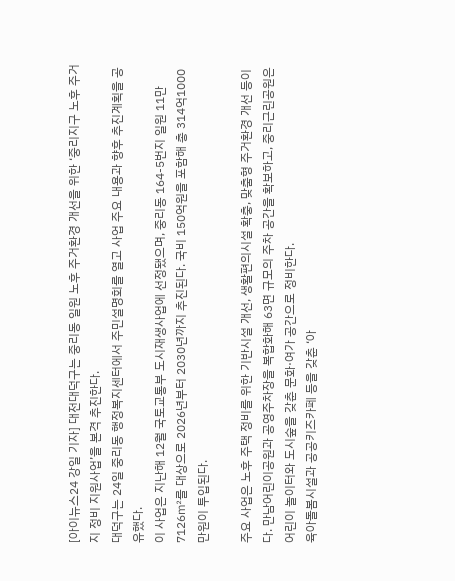[아이뉴스24 강일 기자] 대전대덕구는 중리동 일원 노후 주거환경 개선을 위한 ‘중리지구 노후 주거지 정비 지원사업’을 본격 추진한다.
대덕구는 24일 중리동 행정복지센터에서 주민설명회를 열고 사업 주요 내용과 향후 추진계획을 공유했다.
이 사업은 지난해 12월 국토교통부 도시재생사업에 선정됐으며, 중리동 164-5번지 일원 11만7126㎡를 대상으로 2026년부터 2030년까지 추진된다. 국비 150억원을 포함해 총 314억1000만원이 투입된다.

주요 사업은 노후 주택 정비를 위한 기반시설 개선, 생활편의시설 확충, 맞춤형 주거환경 개선 등이다. 만남어린이공원과 공영주차장을 복합화해 63면 규모의 주차 공간을 확보하고, 중리근린공원은 어린이 놀이터와 도시숲을 갖춘 문화·여가 공간으로 정비한다.
육아돌봄시설과 공공키즈카페 등을 갖춘 ‘아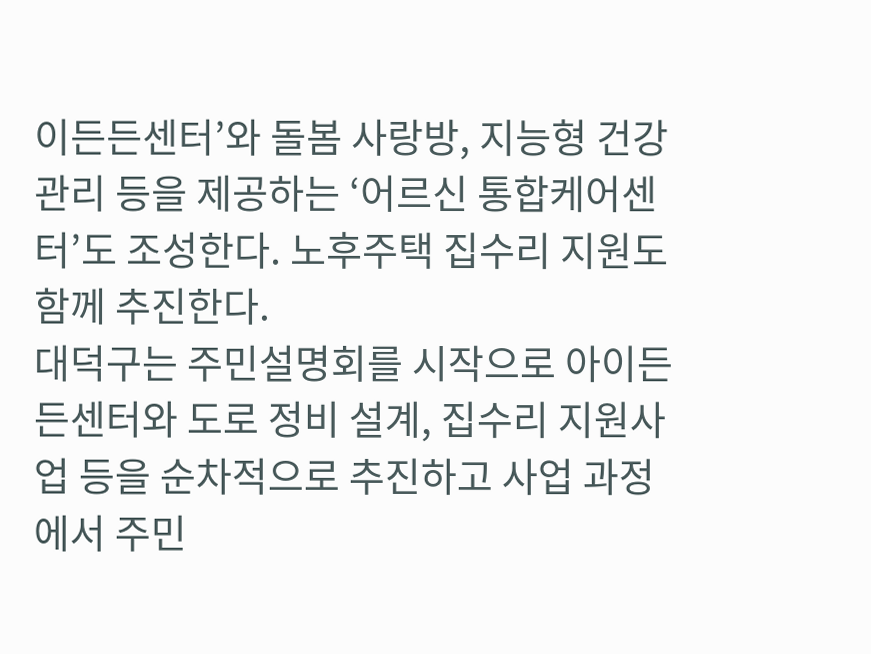이든든센터’와 돌봄 사랑방, 지능형 건강관리 등을 제공하는 ‘어르신 통합케어센터’도 조성한다. 노후주택 집수리 지원도 함께 추진한다.
대덕구는 주민설명회를 시작으로 아이든든센터와 도로 정비 설계, 집수리 지원사업 등을 순차적으로 추진하고 사업 과정에서 주민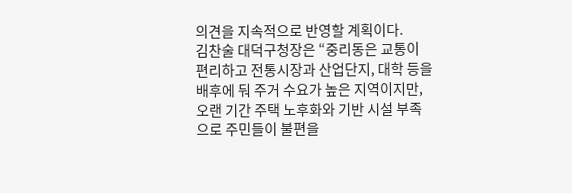의견을 지속적으로 반영할 계획이다.
김찬술 대덕구청장은 “중리동은 교통이 편리하고 전통시장과 산업단지, 대학 등을 배후에 둬 주거 수요가 높은 지역이지만, 오랜 기간 주택 노후화와 기반 시설 부족으로 주민들이 불편을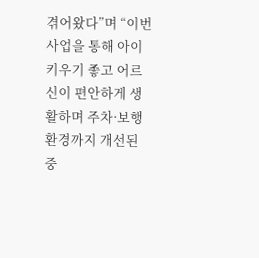겪어왔다”며 “이번 사업을 통해 아이 키우기 좋고 어르신이 편안하게 생활하며 주차·보행 환경까지 개선된 중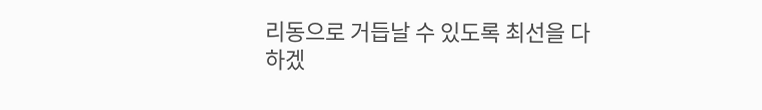리동으로 거듭날 수 있도록 최선을 다하겠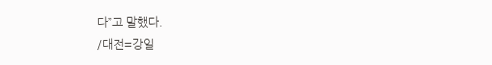다”고 말했다.
/대전=강일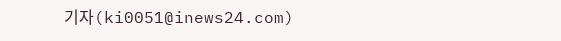기자(ki0051@inews24.com)